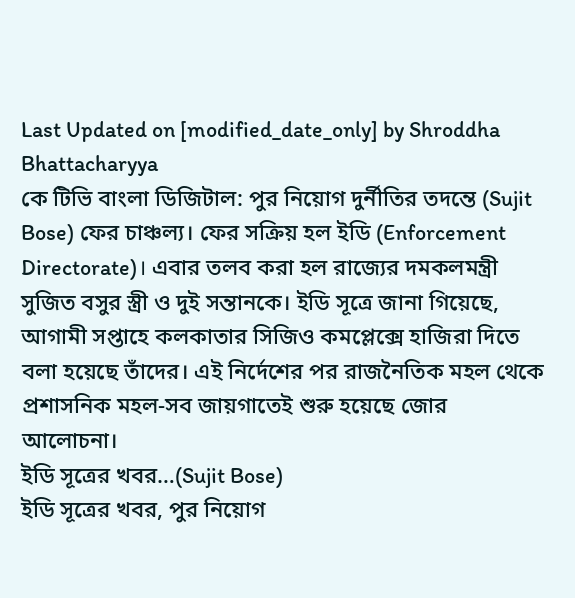Last Updated on [modified_date_only] by Shroddha Bhattacharyya
কে টিভি বাংলা ডিজিটাল: পুর নিয়োগ দুর্নীতির তদন্তে (Sujit Bose) ফের চাঞ্চল্য। ফের সক্রিয় হল ইডি (Enforcement Directorate)। এবার তলব করা হল রাজ্যের দমকলমন্ত্রী সুজিত বসুর স্ত্রী ও দুই সন্তানকে। ইডি সূত্রে জানা গিয়েছে, আগামী সপ্তাহে কলকাতার সিজিও কমপ্লেক্সে হাজিরা দিতে বলা হয়েছে তাঁদের। এই নির্দেশের পর রাজনৈতিক মহল থেকে প্রশাসনিক মহল-সব জায়গাতেই শুরু হয়েছে জোর আলোচনা।
ইডি সূত্রের খবর…(Sujit Bose)
ইডি সূত্রের খবর, পুর নিয়োগ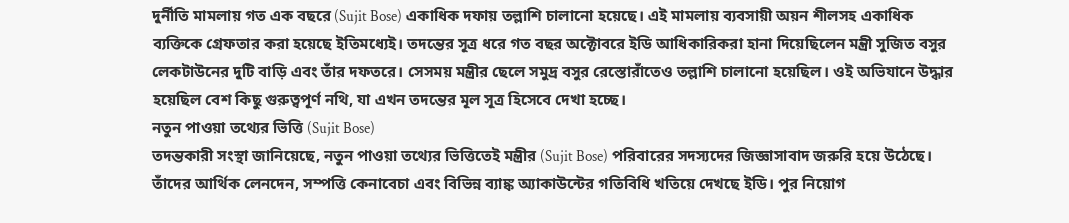দুর্নীতি মামলায় গত এক বছরে (Sujit Bose) একাধিক দফায় তল্লাশি চালানো হয়েছে। এই মামলায় ব্যবসায়ী অয়ন শীলসহ একাধিক ব্যক্তিকে গ্রেফতার করা হয়েছে ইতিমধ্যেই। তদন্তের সূত্র ধরে গত বছর অক্টোবরে ইডি আধিকারিকরা হানা দিয়েছিলেন মন্ত্রী সুজিত বসুর লেকটাউনের দুটি বাড়ি এবং তাঁর দফতরে। সেসময় মন্ত্রীর ছেলে সমুদ্র বসুর রেস্তোরাঁতেও তল্লাশি চালানো হয়েছিল। ওই অভিযানে উদ্ধার হয়েছিল বেশ কিছু গুরুত্বপূর্ণ নথি, যা এখন তদন্তের মূল সূত্র হিসেবে দেখা হচ্ছে।
নতুন পাওয়া তথ্যের ভিত্তি (Sujit Bose)
তদন্তকারী সংস্থা জানিয়েছে, নতুন পাওয়া তথ্যের ভিত্তিতেই মন্ত্রীর (Sujit Bose) পরিবারের সদস্যদের জিজ্ঞাসাবাদ জরুরি হয়ে উঠেছে। তাঁদের আর্থিক লেনদেন, সম্পত্তি কেনাবেচা এবং বিভিন্ন ব্যাঙ্ক অ্যাকাউন্টের গতিবিধি খতিয়ে দেখছে ইডি। পুর নিয়োগ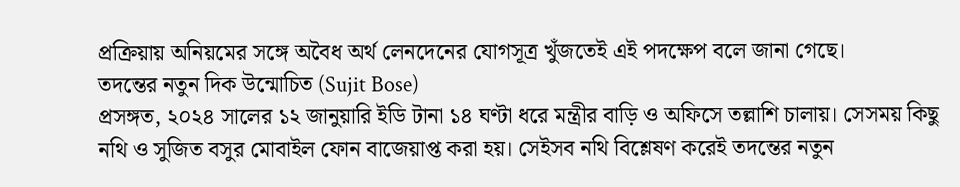প্রক্রিয়ায় অনিয়মের সঙ্গে অবৈধ অর্থ লেনদেনের যোগসূত্র খুঁজতেই এই পদক্ষেপ বলে জানা গেছে।
তদন্তের নতুন দিক উন্মোচিত (Sujit Bose)
প্রসঙ্গত, ২০২৪ সালের ১২ জানুয়ারি ইডি টানা ১৪ ঘণ্টা ধরে মন্ত্রীর বাড়ি ও অফিসে তল্লাশি চালায়। সেসময় কিছু নথি ও সুজিত বসুর মোবাইল ফোন বাজেয়াপ্ত করা হয়। সেইসব নথি বিশ্লেষণ করেই তদন্তের নতুন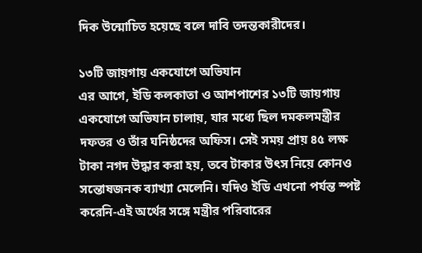দিক উন্মোচিত হয়েছে বলে দাবি তদন্তকারীদের।

১৩টি জায়গায় একযোগে অভিযান
এর আগে, ইডি কলকাতা ও আশপাশের ১৩টি জায়গায় একযোগে অভিযান চালায়, যার মধ্যে ছিল দমকলমন্ত্রীর দফতর ও তাঁর ঘনিষ্ঠদের অফিস। সেই সময় প্রায় ৪৫ লক্ষ টাকা নগদ উদ্ধার করা হয়, তবে টাকার উৎস নিয়ে কোনও সন্তোষজনক ব্যাখ্যা মেলেনি। যদিও ইডি এখনো পর্যন্ত স্পষ্ট করেনি-এই অর্থের সঙ্গে মন্ত্রীর পরিবারের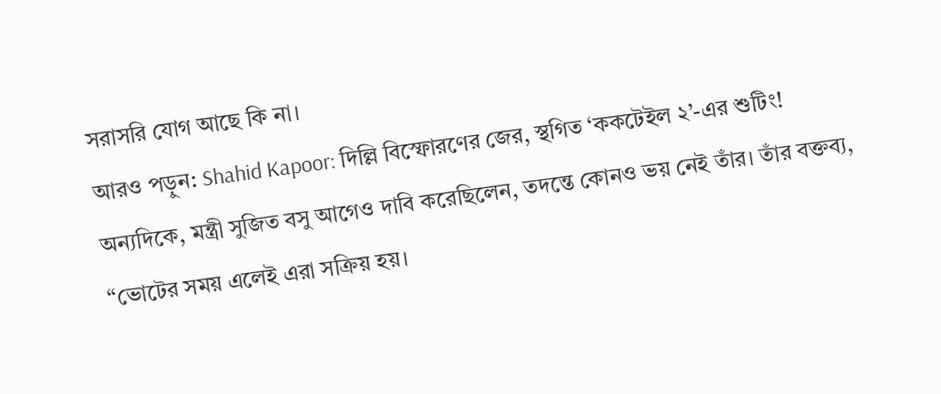সরাসরি যোগ আছে কি না।
আরও পড়ুন: Shahid Kapoor: দিল্লি বিস্ফোরণের জের, স্থগিত ‘ককটেইল ২’-এর শুটিং!
অন্যদিকে, মন্ত্রী সুজিত বসু আগেও দাবি করেছিলেন, তদন্তে কোনও ভয় নেই তাঁর। তাঁর বক্তব্য, “ভোটের সময় এলেই এরা সক্রিয় হয়।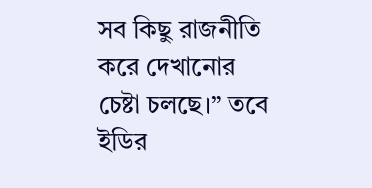সব কিছু রাজনীতি করে দেখানোর চেষ্টা চলছে।” তবে ইডির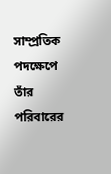সাম্প্রতিক পদক্ষেপে তাঁর পরিবারের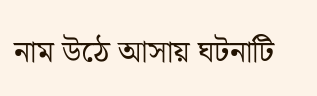নাম উঠে আসায় ঘটনাটি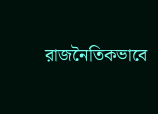রাজনৈতিকভাবে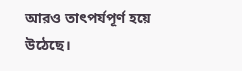আরও তাৎপর্যপূর্ণ হয়ে উঠেছে।